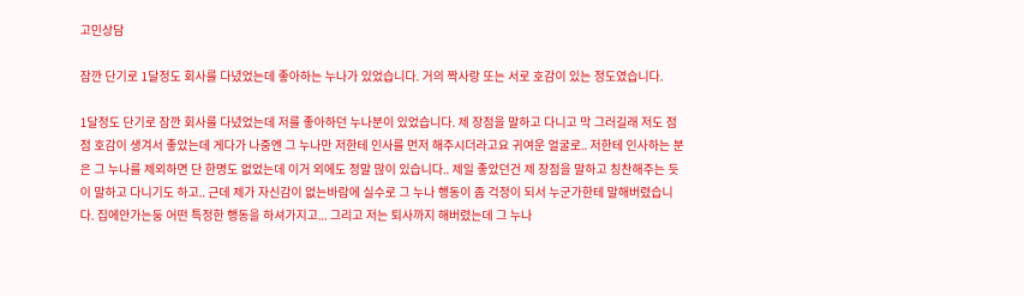고민상담

잠깐 단기로 1달정도 회사를 다녔었는데 좋아하는 누나가 있었습니다. 거의 짝사랑 또는 서로 호감이 있는 정도였습니다.

1달정도 단기로 잠깐 회사를 다녔었는데 저를 좋아하던 누나분이 있었습니다. 제 장점을 말하고 다니고 막 그러길래 저도 점점 호감이 생겨서 좋았는데 게다가 나중엔 그 누나만 저한테 인사를 먼저 해주시더라고요 귀여운 얼굴로.. 저한테 인사하는 분은 그 누나를 제외하면 단 한명도 없었는데 이거 외에도 정말 많이 있습니다.. 제일 좋았던건 제 장점을 말하고 칭찬해주는 듯이 말하고 다니기도 하고.. 근데 제가 자신감이 없는바람에 실수로 그 누나 행동이 좀 걱정이 되서 누군가한테 말해버렸습니다. 집에안가는둥 어떤 특정한 행동을 하셔가지고... 그리고 저는 퇴사까지 해버렸는데 그 누나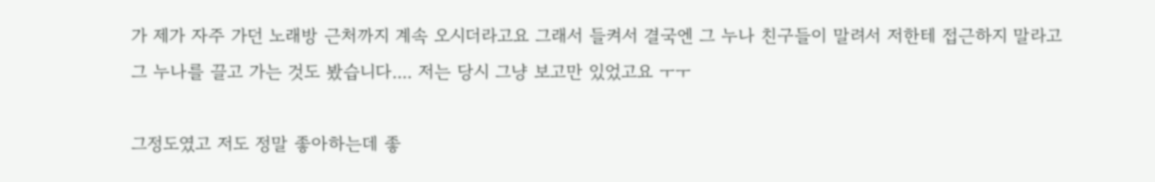가 제가 자주 가던 노래방 근처까지 계속 오시더라고요 그래서 들켜서 결국엔 그 누나 친구들이 말려서 저한테 접근하지 말라고 그 누나를 끌고 가는 것도 봤습니다.... 저는 당시 그냥 보고만 있었고요 ㅜㅜ

그정도였고 저도 정말 좋아하는데 좋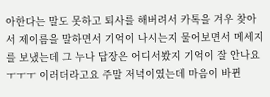아한다는 말도 못하고 퇴사를 해버려서 카톡을 겨우 찾아서 제이름을 말하면서 기억이 나시는지 물어보면서 메세지를 보냈는데 그 누나 답장은 어디서봤지 기억이 잘 안나요 ㅜㅜㅜ 이러더라고요 주말 저녁이였는데 마음이 바뀐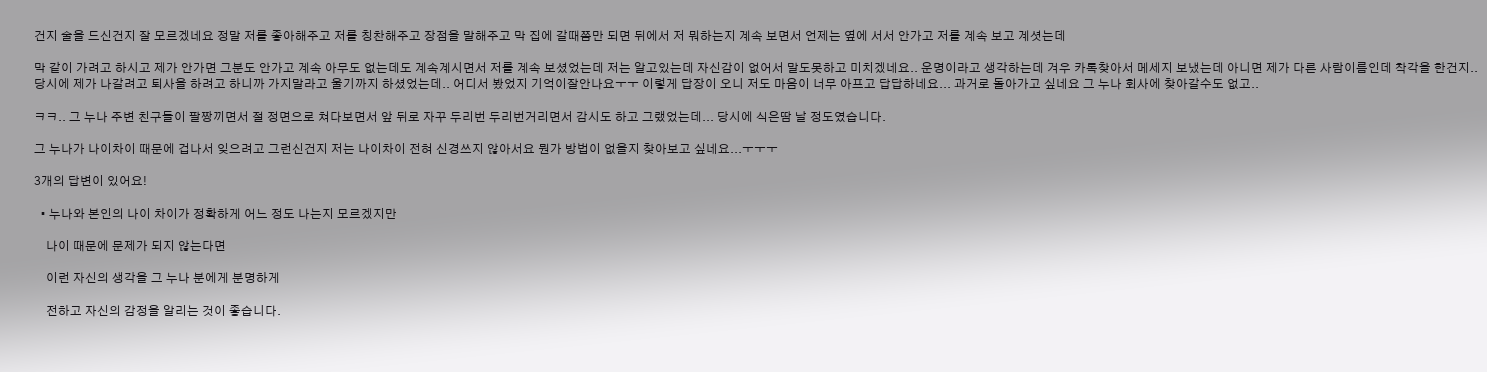건지 술을 드신건지 잘 모르겠네요 정말 저를 좋아해주고 저를 칭찬해주고 장점을 말해주고 막 집에 갈때쯤만 되면 뒤에서 저 뭐하는지 계속 보면서 언제는 옆에 서서 안가고 저를 계속 보고 계셧는데

막 같이 가려고 하시고 제가 안가면 그분도 안가고 계속 아무도 없는데도 계속계시면서 저를 계속 보셨었는데 저는 알고있는데 자신감이 없어서 말도못하고 미치겠네요.. 운명이라고 생각하는데 겨우 카톡찾아서 메세지 보냈는데 아니면 제가 다른 사람이름인데 착각을 한건지.. 당시에 제가 나갈려고 퇴사을 하려고 하니까 가지말라고 울기까지 하셨었는데.. 어디서 봤었지 기억이잘안나요ㅜㅜ 이렇게 답장이 오니 저도 마음이 너무 아프고 답답하네요... 과거로 돌아가고 싶네요 그 누나 회사에 찾아갈수도 없고..

ㅋㅋ.. 그 누나 주변 친구들이 팔짱끼면서 절 정면으로 쳐다보면서 앞 뒤로 자꾸 두리번 두리번거리면서 감시도 하고 그랬었는데... 당시에 식은땀 날 정도였습니다.

그 누나가 나이차이 때문에 겁나서 잊으려고 그런신건지 저는 나이차이 전혀 신경쓰지 않아서요 뭔가 방법이 없을지 찾아보고 싶네요...ㅜㅜㅜ

3개의 답변이 있어요!

  • 누나와 본인의 나이 차이가 정확하게 어느 정도 나는지 모르겠지만

    나이 때문에 문제가 되지 않는다면

    이런 자신의 생각을 그 누나 분에게 분명하게

    전하고 자신의 감정을 알리는 것이 좋습니다.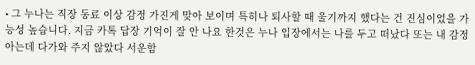• 그 누나는 직장 동료 이상 감정 가진게 맞아 보이며 특히나 퇴사할 때 울기까지 했다는 건 진심이었을 가능성 높습니다. 지금 카톡 답장 기억이 잘 안 나요 한것은 누나 입장에서는 나를 두고 떠났다 또는 내 감정 아는데 다가와 주지 않았다 서운함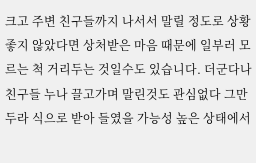크고 주변 친구들까지 나서서 말릴 정도로 상황 좋지 않았다면 상처받은 마음 때문에 일부러 모르는 척 거리두는 것일수도 있습니다. 더군다나 친구들 누나 끌고가며 말린것도 관심없다 그만두라 식으로 받아 들였을 가능성 높은 상태에서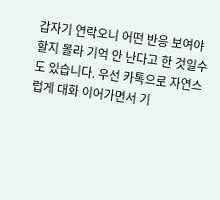갑자기 연락오니 어떤 반응 보여야할지 몰라 기억 안 난다고 한 것일수도 있습니다. 우선 카톡으로 자연스럽게 대화 이어가면서 기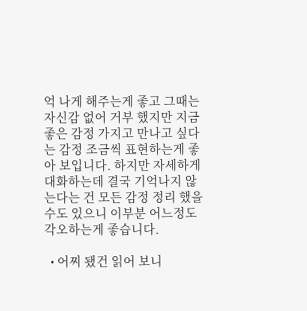억 나게 해주는게 좋고 그때는 자신감 없어 거부 했지만 지금 좋은 감정 가지고 만나고 싶다는 감정 조금씩 표현하는게 좋아 보입니다. 하지만 자세하게 대화하는데 결국 기억나지 않는다는 건 모든 감정 정리 했을수도 있으니 이부분 어느정도 각오하는게 좋습니다.

  • 어찌 됐건 읽어 보니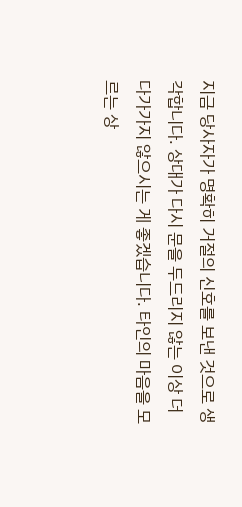지금 당사자가 명확히 거절의 신호를 보낸 것으로 생각합니다. 상대가 다시 문을 두드리지 않는 이상 더 다가가지 않으시는 게 좋겠습니다. 타인의 마음을 모르는 상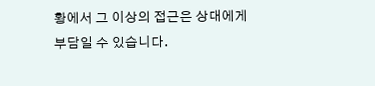황에서 그 이상의 접근은 상대에게 부담일 수 있습니다.